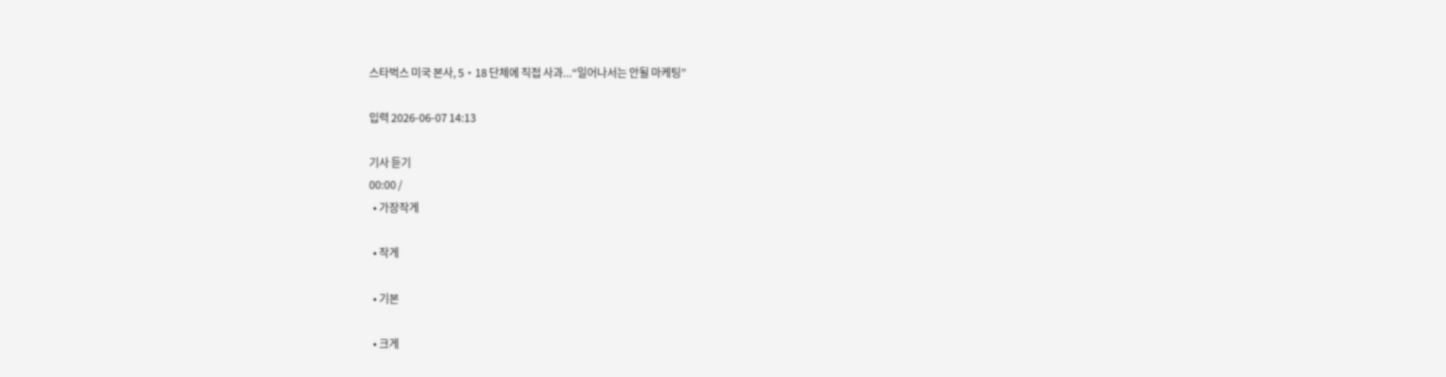스타벅스 미국 본사, 5‧18 단체에 직접 사과...“일어나서는 안될 마케팅”

입력 2026-06-07 14:13

기사 듣기
00:00 /
  • 가장작게

  • 작게

  • 기본

  • 크게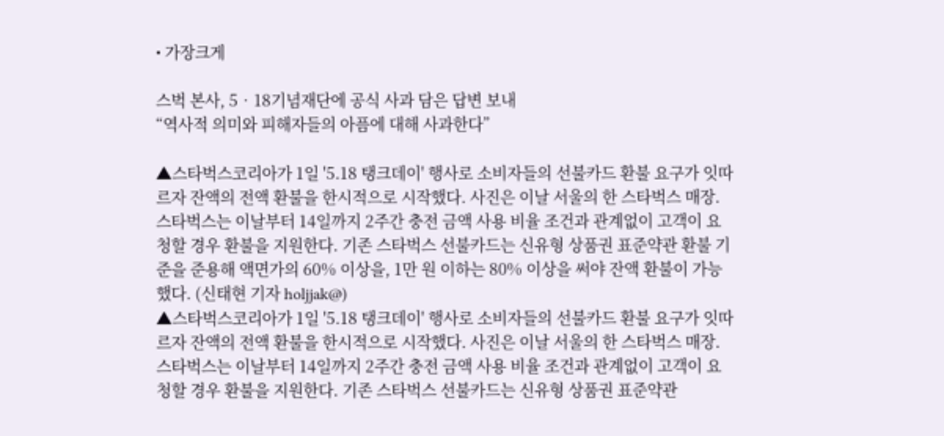• 가장크게

스벅 본사, 5‧18기념재단에 공식 사과 담은 답변 보내
“역사적 의미와 피해자들의 아픔에 대해 사과한다”

▲스타벅스코리아가 1일 '5.18 탱크데이' 행사로 소비자들의 선불카드 환불 요구가 잇따르자 잔액의 전액 환불을 한시적으로 시작했다. 사진은 이날 서울의 한 스타벅스 매장. 스타벅스는 이날부터 14일까지 2주간 충전 금액 사용 비율 조건과 관계없이 고객이 요청할 경우 환불을 지원한다. 기존 스타벅스 선불카드는 신유형 상품권 표준약관 환불 기준을 준용해 액면가의 60% 이상을, 1만 원 이하는 80% 이상을 써야 잔액 환불이 가능했다. (신태현 기자 holjjak@)
▲스타벅스코리아가 1일 '5.18 탱크데이' 행사로 소비자들의 선불카드 환불 요구가 잇따르자 잔액의 전액 환불을 한시적으로 시작했다. 사진은 이날 서울의 한 스타벅스 매장. 스타벅스는 이날부터 14일까지 2주간 충전 금액 사용 비율 조건과 관계없이 고객이 요청할 경우 환불을 지원한다. 기존 스타벅스 선불카드는 신유형 상품권 표준약관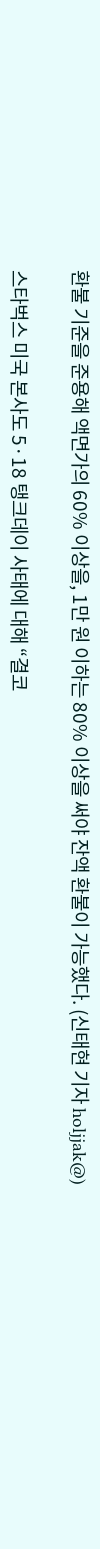환불 기준을 준용해 액면가의 60% 이상을, 1만 원 이하는 80% 이상을 써야 잔액 환불이 가능했다. (신태현 기자 holjjak@)

스타벅스 미국 본사도 5·18 탱크데이 사태에 대해 “결코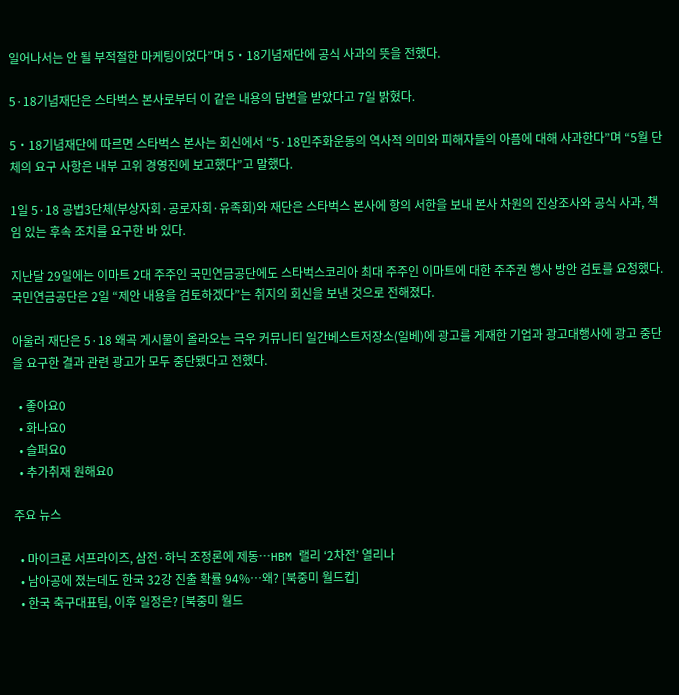일어나서는 안 될 부적절한 마케팅이었다”며 5‧18기념재단에 공식 사과의 뜻을 전했다.

5·18기념재단은 스타벅스 본사로부터 이 같은 내용의 답변을 받았다고 7일 밝혔다.

5‧18기념재단에 따르면 스타벅스 본사는 회신에서 “5·18민주화운동의 역사적 의미와 피해자들의 아픔에 대해 사과한다”며 “5월 단체의 요구 사항은 내부 고위 경영진에 보고했다”고 말했다.

1일 5·18 공법3단체(부상자회·공로자회·유족회)와 재단은 스타벅스 본사에 항의 서한을 보내 본사 차원의 진상조사와 공식 사과, 책임 있는 후속 조치를 요구한 바 있다.

지난달 29일에는 이마트 2대 주주인 국민연금공단에도 스타벅스코리아 최대 주주인 이마트에 대한 주주권 행사 방안 검토를 요청했다. 국민연금공단은 2일 “제안 내용을 검토하겠다”는 취지의 회신을 보낸 것으로 전해졌다.

아울러 재단은 5·18 왜곡 게시물이 올라오는 극우 커뮤니티 일간베스트저장소(일베)에 광고를 게재한 기업과 광고대행사에 광고 중단을 요구한 결과 관련 광고가 모두 중단됐다고 전했다.

  • 좋아요0
  • 화나요0
  • 슬퍼요0
  • 추가취재 원해요0

주요 뉴스

  • 마이크론 서프라이즈, 삼전·하닉 조정론에 제동…HBM 랠리 ‘2차전’ 열리나
  • 남아공에 졌는데도 한국 32강 진출 확률 94%⋯왜? [북중미 월드컵]
  • 한국 축구대표팀, 이후 일정은? [북중미 월드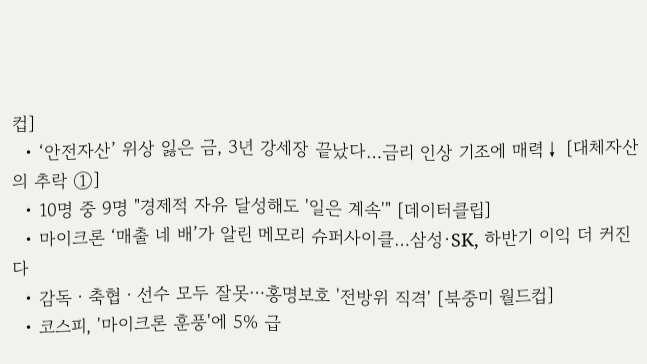컵]
  • ‘안전자산’ 위상 잃은 금, 3년 강세장 끝났다…금리 인상 기조에 매력↓ [대체자산의 추락 ①]
  • 10명 중 9명 "경제적 자유 달성해도 '일은 계속'" [데이터클립]
  • 마이크론 ‘매출 네 배’가 알린 메모리 슈퍼사이클…삼성·SK, 하반기 이익 더 커진다
  • 감독ㆍ축협ㆍ선수 모두 잘못⋯홍명보호 '전방위 직격' [북중미 월드컵]
  • 코스피, '마이크론 훈풍'에 5% 급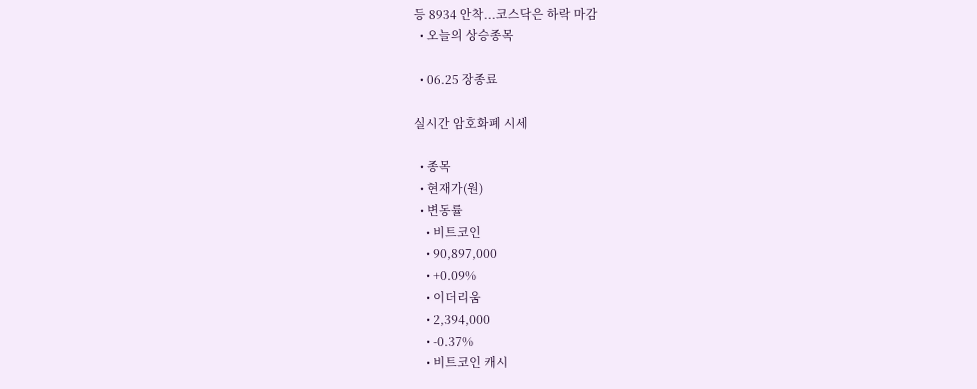등 8934 안착...코스닥은 하락 마감
  • 오늘의 상승종목

  • 06.25 장종료

실시간 암호화폐 시세

  • 종목
  • 현재가(원)
  • 변동률
    • 비트코인
    • 90,897,000
    • +0.09%
    • 이더리움
    • 2,394,000
    • -0.37%
    • 비트코인 캐시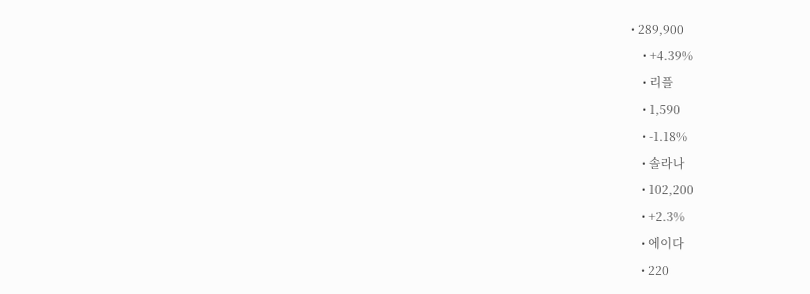• 289,900
    • +4.39%
    • 리플
    • 1,590
    • -1.18%
    • 솔라나
    • 102,200
    • +2.3%
    • 에이다
    • 220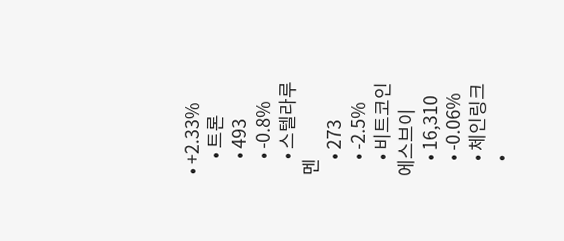• +2.33%
    • 트론
    • 493
    • -0.8%
    • 스텔라루멘
    • 273
    • -2.5%
    • 비트코인에스브이
    • 16,310
    • -0.06%
    • 체인링크
    •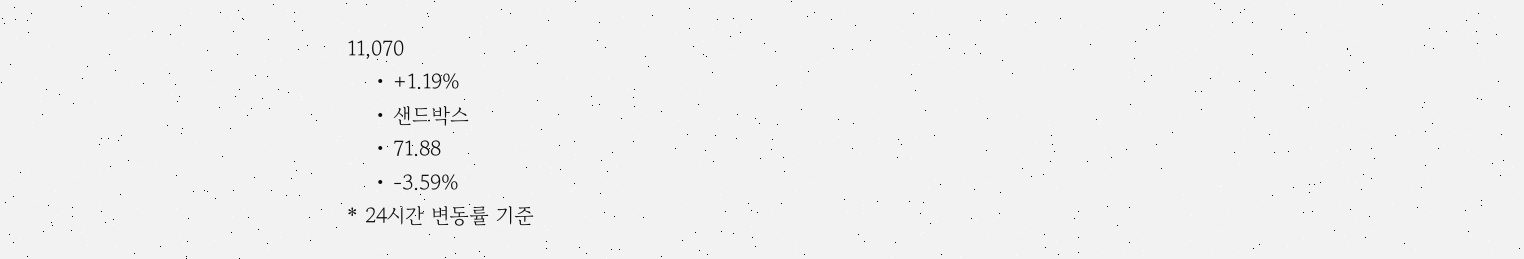11,070
    • +1.19%
    • 샌드박스
    • 71.88
    • -3.59%
* 24시간 변동률 기준